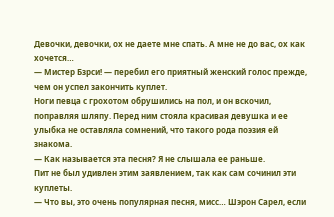Девочки, девочки, ох не даете мне спать. А мне не до вас, ох как хочется…
— Мистер Бзрси! — перебил его приятный женский голос прежде, чем он успел закончить куплет.
Ноги певца с грохотом обрушились на пол, и он вскочил, поправляя шляпу. Перед ним стояла красивая девушка и ее улыбка не оставляла сомнений, что такого рода поэзия ей знакома.
— Как называется эта песня? Я не слышала ее раньше.
Пит не был удивлен этим заявлением, так как сам сочинил эти куплеты.
— Что вы, это очень популярная песня, мисс… Шэрон Сарел, если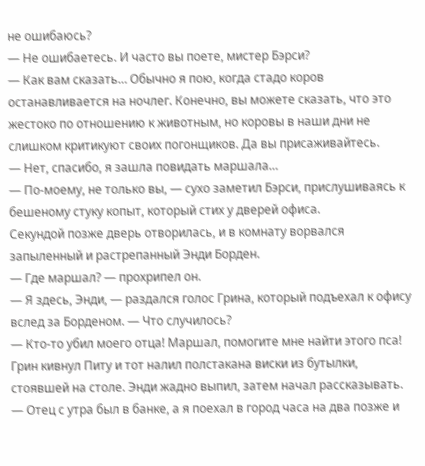не ошибаюсь?
— Не ошибаетесь. И часто вы поете, мистер Бэрси?
— Как вам сказать… Обычно я пою, когда стадо коров останавливается на ночлег. Конечно, вы можете сказать, что это жестоко по отношению к животным, но коровы в наши дни не слишком критикуют своих погонщиков. Да вы присаживайтесь.
— Нет, спасибо, я зашла повидать маршала…
— По-моему, не только вы, — сухо заметил Бэрси, прислушиваясь к бешеному стуку копыт, который стих у дверей офиса.
Секундой позже дверь отворилась, и в комнату ворвался запыленный и растрепанный Энди Борден.
— Где маршал? — прохрипел он.
— Я здесь, Энди, — раздался голос Грина, который подъехал к офису вслед за Борденом. — Что случилось?
— Кто-то убил моего отца! Маршал, помогите мне найти этого пса!
Грин кивнул Питу и тот налил полстакана виски из бутылки, стоявшей на столе. Энди жадно выпил, затем начал рассказывать.
— Отец с утра был в банке, а я поехал в город часа на два позже и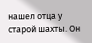нашел отца у старой шахты. Он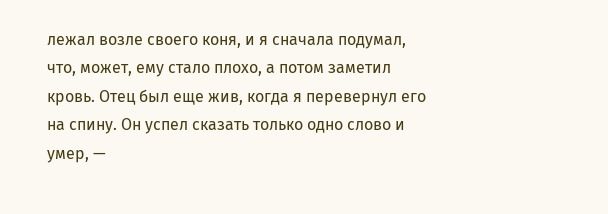лежал возле своего коня, и я сначала подумал, что, может, ему стало плохо, а потом заметил кровь. Отец был еще жив, когда я перевернул его на спину. Он успел сказать только одно слово и умер, —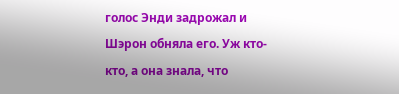голос Энди задрожал и Шэрон обняла его. Уж кто-кто, а она знала, что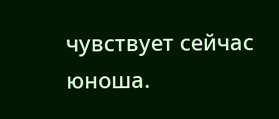чувствует сейчас юноша.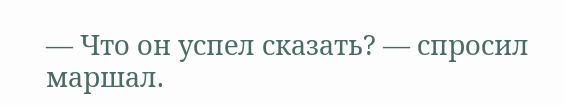— Что он успел сказать? — спросил маршал.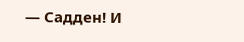— Садден! И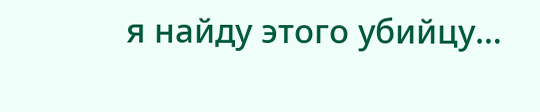я найду этого убийцу…